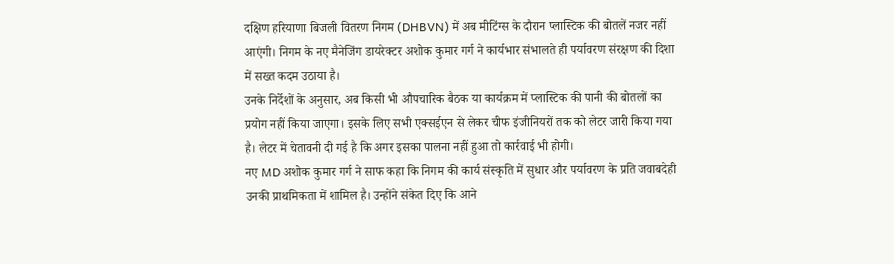दक्षिण हरियाणा बिजली वितरण निगम (DHBVN) में अब मीटिंग्स के दौरान प्लास्टिक की बोतलें नजर नहीं आएंगी। निगम के नए मैनेजिंग डायरेक्टर अशोक कुमार गर्ग ने कार्यभार संभालते ही पर्यावरण संरक्षण की दिशा में सख्त कदम उठाया है।
उनके निर्देशों के अनुसार, अब किसी भी औपचारिक बैठक या कार्यक्रम में प्लास्टिक की पानी की बोतलों का प्रयोग नहीं किया जाएगा। इसके लिए सभी एक्सईएन से लेकर चीफ इंजीनियरों तक को लेटर जारी किया गया है। लेटर में चेतावनी दी गई है कि अगर इसका पालना नहीं हुआ तो कार्रवाई भी होगी।
नए MD अशोक कुमार गर्ग ने साफ कहा कि निगम की कार्य संस्कृति में सुधार और पर्यावरण के प्रति जवाबदेही उनकी प्राथमिकता में शामिल है। उन्होंने संकेत दिए कि आने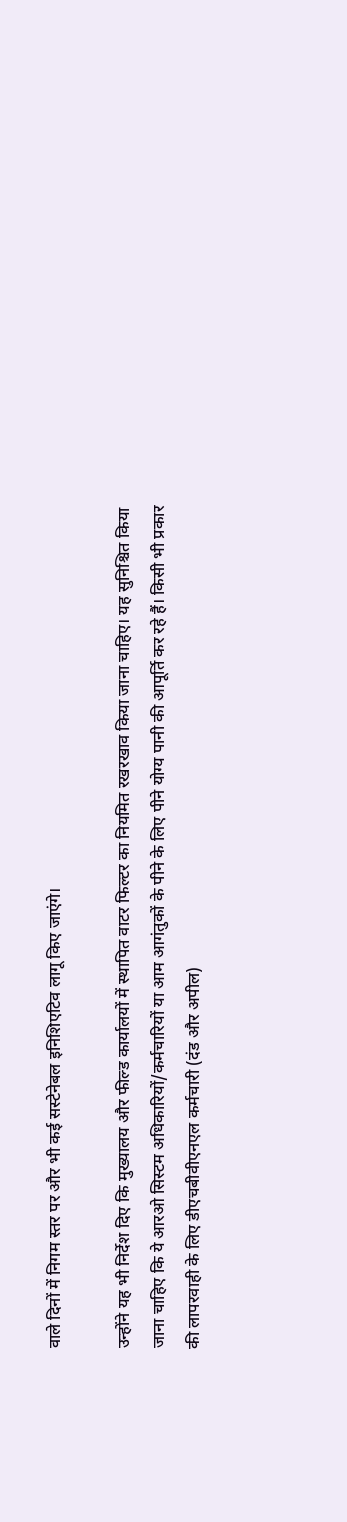वाले दिनों में निगम स्तर पर और भी कई सस्टेनेबल इनिशिएटिव लागू किए जाएंगे।

उन्होंने यह भी निर्देश दिए कि मुख्यालय और फील्ड कार्यालयों में स्थापित वाटर फिल्टर का नियमित रखरखाव किया जाना चाहिए। यह सुनिश्चित किया जाना चाहिए कि ये आरओ सिस्टम अधिकारियों/कर्मचारियों या आम आगंतुकों के पीने के लिए पीने योग्य पानी की आपूर्ति कर रहे हैं। किसी भी प्रकार की लापरवाही के लिए डीएचबीवीएनएल कर्मचारी (दंड और अपील)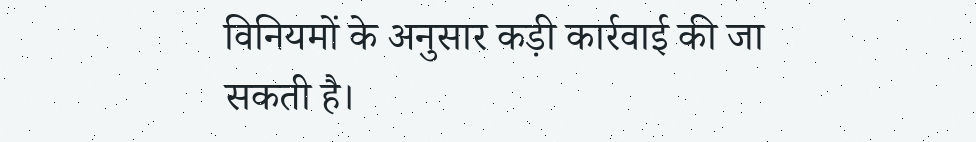विनियमों के अनुसार कड़ी कार्रवाई की जा सकती है।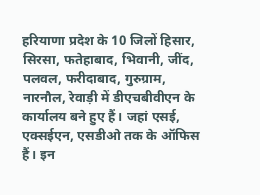हरियाणा प्रदेश के 10 जिलों हिसार, सिरसा, फतेहाबाद, भिवानी, जींद, पलवल, फरीदाबाद, गुरुग्राम, नारनौल, रेवाड़ी में डीएचबीवीएन के कार्यालय बने हुए हैं। जहां एसई, एक्सईएन, एसडीओ तक के ऑफिस हैं। इन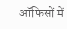ऑफिसों में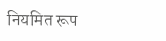नियमित रूप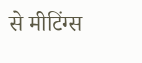से मीटिंग्स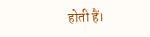होती हैं।